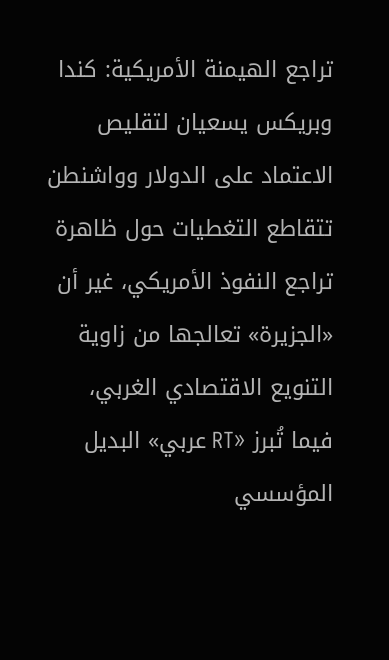تراجع الهيمنة الأمريكية: كندا وبريكس يسعيان لتقليص الاعتماد على الدولار وواشنطن
تتقاطع التغطيات حول ظاهرة تراجع النفوذ الأمريكي، غير أن «الجزيرة» تعالجها من زاوية التنويع الاقتصادي الغربي، فيما تُبرز «RT عربي» البديل المؤسسي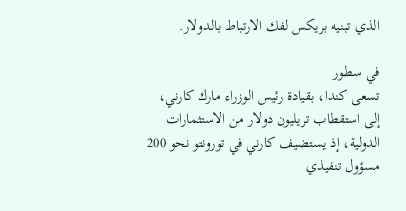الذي تبنيه بريكس لفك الارتباط بالدولار.

في سطور
تسعى كندا، بقيادة رئيس الوزراء مارك كارني، إلى استقطاب تريليون دولار من الاستثمارات الدولية، إذ يستضيف كارني في تورونتو نحو 200 مسؤول تنفيذي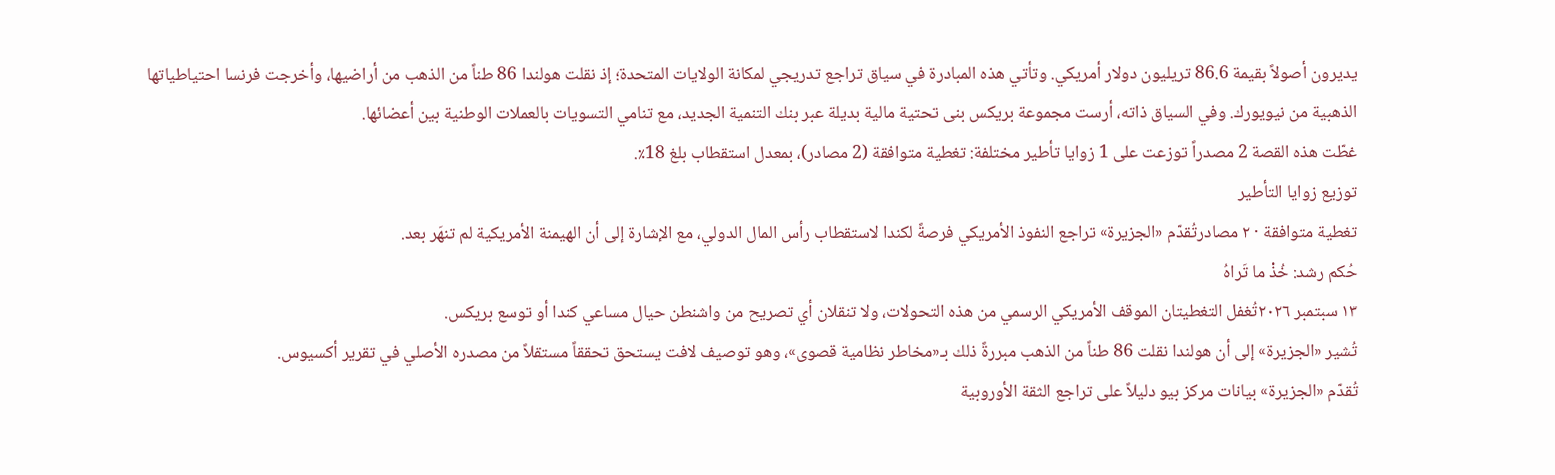يديرون أصولاً بقيمة 86.6 تريليون دولار أمريكي. وتأتي هذه المبادرة في سياق تراجع تدريجي لمكانة الولايات المتحدة؛ إذ نقلت هولندا 86 طناً من الذهب من أراضيها، وأخرجت فرنسا احتياطياتها الذهبية من نيويورك. وفي السياق ذاته، أرست مجموعة بريكس بنى تحتية مالية بديلة عبر بنك التنمية الجديد، مع تنامي التسويات بالعملات الوطنية بين أعضائها.
غطّت هذه القصة 2 مصدراً توزعت على 1 زوايا تأطير مختلفة: تغطية متوافقة (2 مصادر)، بمعدل استقطاب بلغ 18٪.
توزيع زوايا التأطير
تغطية متوافقة · ٢ مصادرتُقدّم «الجزيرة» تراجع النفوذ الأمريكي فرصةً لكندا لاستقطاب رأس المال الدولي، مع الإشارة إلى أن الهيمنة الأمريكية لم تنهَر بعد.
حُكم رشد: خُذْ ما تَراهُ
١٣ سبتمبر ٢٠٢٦تُغفل التغطيتان الموقف الأمريكي الرسمي من هذه التحولات، ولا تنقلان أي تصريح من واشنطن حيال مساعي كندا أو توسع بريكس.
تُشير «الجزيرة» إلى أن هولندا نقلت 86 طناً من الذهب مبررةً ذلك بـ«مخاطر نظامية قصوى»، وهو توصيف لافت يستحق تحققاً مستقلاً من مصدره الأصلي في تقرير أكسيوس.
تُقدّم «الجزيرة» بيانات مركز بيو دليلاً على تراجع الثقة الأوروبية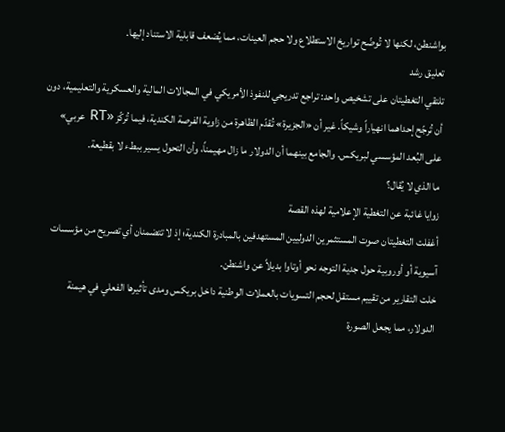بواشنطن، لكنها لا تُوضّح تواريخ الاستطلاع ولا حجم العينات، مما يُضعف قابلية الاستناد إليها.
تعليق رشد
تلتقي التغطيتان على تشخيص واحد: تراجع تدريجي للنفوذ الأمريكي في المجالات المالية والعسكرية والتعليمية، دون أن تُرجّح إحداهما انهياراً وشيكاً. غير أن «الجزيرة» تُقدّم الظاهرة من زاوية الفرصة الكندية، فيما تُركّز «RT عربي» على البُعد المؤسسي لبريكس. والجامع بينهما أن الدولار ما زال مهيمناً، وأن التحول يسير ببطء لا بقطيعة.
ما الذي لا يُقال؟
زوايا غائبة عن التغطية الإعلامية لهذه القصة
أغفلت التغطيتان صوت المستثمرين الدوليين المستهدفين بالمبادرة الكندية؛ إذ لا تتضمنان أي تصريح من مؤسسات آسيوية أو أوروبية حول جدية التوجه نحو أوتاوا بديلاً عن واشنطن.
خلت التقارير من تقييم مستقل لحجم التسويات بالعملات الوطنية داخل بريكس ومدى تأثيرها الفعلي في هيمنة الدولار، مما يجعل الصورة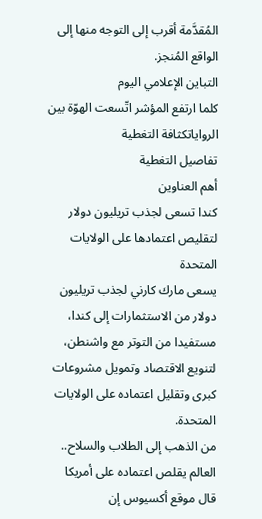المُقدَّمة أقرب إلى التوجه منها إلى الواقع المُنجز.
التباين الإعلامي اليوم
كلما ارتفع المؤشر اتّسعت الهوّة بين الرواياتكثافة التغطية
تفاصيل التغطية
أهم العناوين
كندا تسعى لجذب تريليون دولار لتقليص اعتمادها على الولايات المتحدة
يسعى مارك كارني لجذب تريليون دولار من الاستثمارات إلى كندا، مستفيدا من التوتر مع واشنطن، لتنويع الاقتصاد وتمويل مشروعات كبرى وتقليل اعتماده على الولايات المتحدة.
من الذهب إلى الطلاب والسلاح.. العالم يقلص اعتماده على أمريكا
قال موقع أكسيوس إن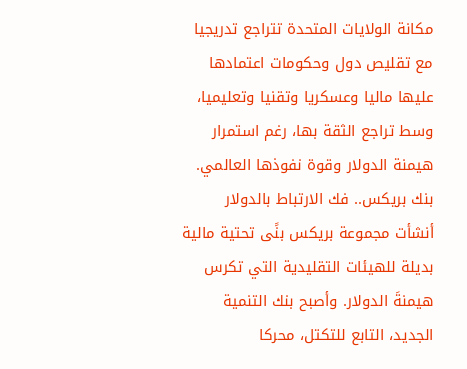مكانة الولايات المتحدة تتراجع تدريجيا مع تقليص دول وحكومات اعتمادها عليها ماليا وعسكريا وتقنيا وتعليميا، وسط تراجع الثقة بها، رغم استمرار هيمنة الدولار وقوة نفوذها العالمي.
بنك بريكس.. فك الارتباط بالدولار
أنشأت مجموعة بريكس بنًى تحتية مالية بديلة للهيئات التقليدية التي تكرس هيمنةَ الدولار. وأصبح بنك التنمية الجديد، التابع للتكتل، محركا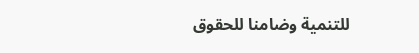للتنمية وضامنا للحقوق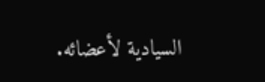السيادية لأعضائه.